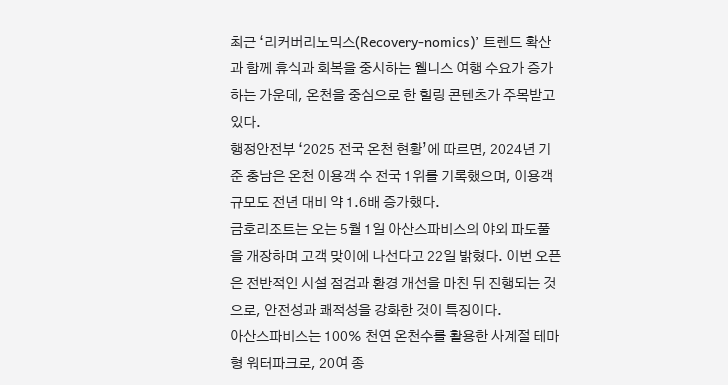최근 ‘리커버리노믹스(Recovery-nomics)’ 트렌드 확산과 함께 휴식과 회복을 중시하는 웰니스 여행 수요가 증가하는 가운데, 온천을 중심으로 한 힐링 콘텐츠가 주목받고 있다.
행정안전부 ‘2025 전국 온천 현황’에 따르면, 2024년 기준 충남은 온천 이용객 수 전국 1위를 기록했으며, 이용객 규모도 전년 대비 약 1.6배 증가했다.
금호리조트는 오는 5월 1일 아산스파비스의 야외 파도풀을 개장하며 고객 맞이에 나선다고 22일 밝혔다. 이번 오픈은 전반적인 시설 점검과 환경 개선을 마친 뒤 진행되는 것으로, 안전성과 쾌적성을 강화한 것이 특징이다.
아산스파비스는 100% 천연 온천수를 활용한 사계절 테마형 워터파크로, 20여 종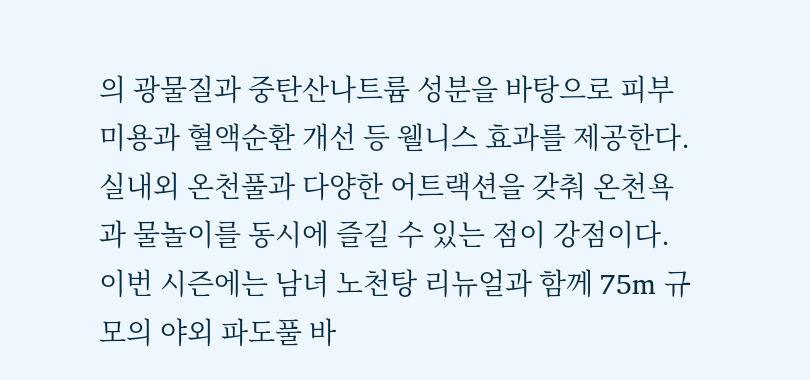의 광물질과 중탄산나트륨 성분을 바탕으로 피부 미용과 혈액순환 개선 등 웰니스 효과를 제공한다. 실내외 온천풀과 다양한 어트랙션을 갖춰 온천욕과 물놀이를 동시에 즐길 수 있는 점이 강점이다.
이번 시즌에는 남녀 노천탕 리뉴얼과 함께 75m 규모의 야외 파도풀 바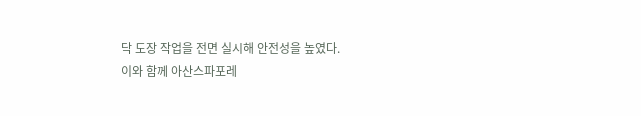닥 도장 작업을 전면 실시해 안전성을 높였다.
이와 함께 아산스파포레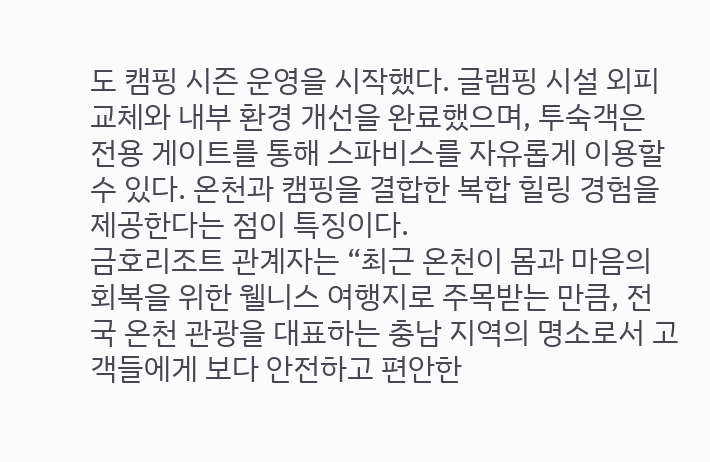도 캠핑 시즌 운영을 시작했다. 글램핑 시설 외피 교체와 내부 환경 개선을 완료했으며, 투숙객은 전용 게이트를 통해 스파비스를 자유롭게 이용할 수 있다. 온천과 캠핑을 결합한 복합 힐링 경험을 제공한다는 점이 특징이다.
금호리조트 관계자는 “최근 온천이 몸과 마음의 회복을 위한 웰니스 여행지로 주목받는 만큼, 전국 온천 관광을 대표하는 충남 지역의 명소로서 고객들에게 보다 안전하고 편안한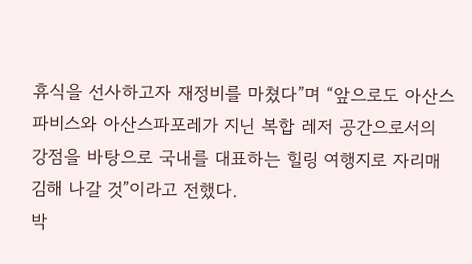휴식을 선사하고자 재정비를 마쳤다”며 “앞으로도 아산스파비스와 아산스파포레가 지닌 복합 레저 공간으로서의 강점을 바탕으로 국내를 대표하는 힐링 여행지로 자리매김해 나갈 것”이라고 전했다.
박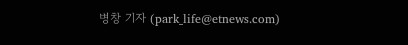병창 기자 (park_life@etnews.com)